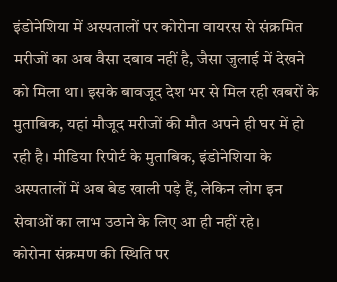इंडोनेशिया में अस्पतालों पर कोरोना वायरस से संक्रमित मरीजों का अब वैसा दबाव नहीं है, जैसा जुलाई में देखने को मिला था। इसके बावजूद देश भर से मिल रही खबरों के मुताबिक, यहां मौजूद मरीजों की मौत अपने ही घर में हो रही है। मीडिया रिपोर्ट के मुताबिक, इंडोनेशिया के अस्पतालों में अब बेड खाली पड़े हैं, लेकिन लोग इन सेवाओं का लाभ उठाने के लिए आ ही नहीं रहे।
कोरोना संक्रमण की स्थिति पर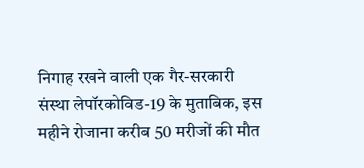निगाह रखने वाली एक गैर-सरकारी संस्था लेपॉरकोविड-19 के मुताबिक, इस महीने रोजाना करीब 50 मरीजों की मौत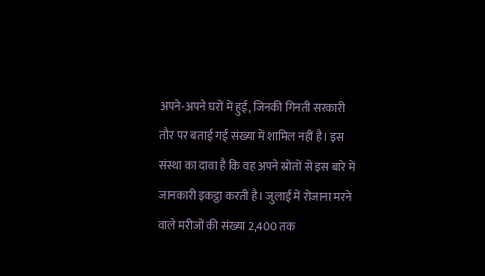अपने-अपने घरों में हुई, जिनकी गिनती सरकारी तौर पर बताई गई संख्या में शामिल नहीं है। इस संस्था का दावा है कि वह अपने स्रोतों से इस बारे में जानकारी इकट्ठा करती है। जुलाई में रोजाना मरने वाले मरीजों की संख्या 2,400 तक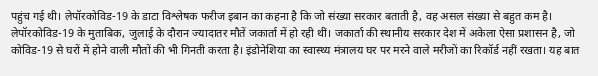पहुंच गई थी। लेपॉरकोविड-19 के डाटा विश्लेषक फरीज इबान का कहना है कि जो संख्या सरकार बताती है, वह असल संख्या से बहुत कम है।
लेपॉरकोविड-19 के मुताबिक, जुलाई के दौरान ज्यादातर मौतें जकार्ता में हो रही थीं। जकार्ता की स्थानीय सरकार देश में अकेला ऐसा प्रशासन है, जो कोविड-19 से घरों में होने वाली मौतों की भी गिनती करता है। इंडोनेशिया का स्वास्थ्य मंत्रालय घर पर मरने वाले मरीजों का रिकॉर्ड नहीं रखता। यह बात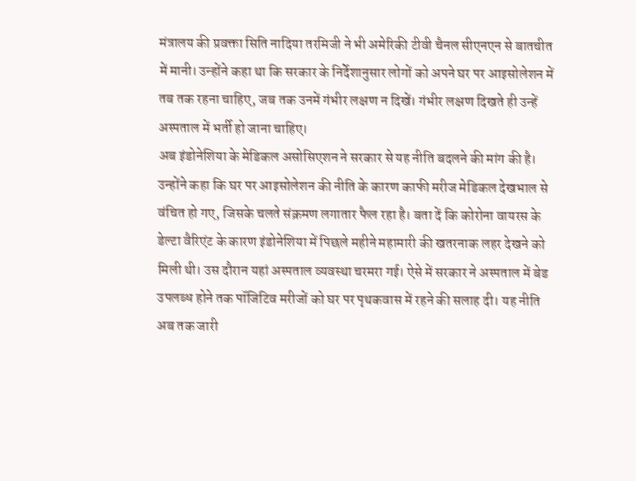मंत्रालय की प्रवक्ता सिति नादिया तरमिजी ने भी अमेरिकी टीवी चैनल सीएनएन से बातचीत में मानी। उन्होंने कहा था कि सरकार के निर्देशानुसार लोगों को अपने घर पर आइसोलेशन में तब तक रहना चाहिए, जब तक उनमें गंभीर लक्षण न दिखें। गंभीर लक्षण दिखते ही उन्हें अस्पताल में भर्ती हो जाना चाहिए।
अब इंडोनेशिया के मेडिकल असोसिएशन ने सरकार से यह नीति बदलने की मांग की है। उन्होंने कहा कि घर पर आइसोलेशन की नीति के कारण काफी मरीज मेडिकल देखभाल से वंचित हो गए, जिसके चलते संक्रमण लगातार फैल रहा है। बता दें कि कोरोना वायरस के डेल्टा वैरिएंट के कारण इंडोनेशिया में पिछले महीने महामारी की खतरनाक लहर देखने को मिली थी। उस दौरान यहां अस्पताल व्यवस्था चरमरा गई। ऐसे में सरकार ने अस्पताल में बेड उपलब्ध होने तक पॉजिटिव मरीजों को घर पर पृथकवास में रहने की सलाह दी। यह नीति अब तक जारी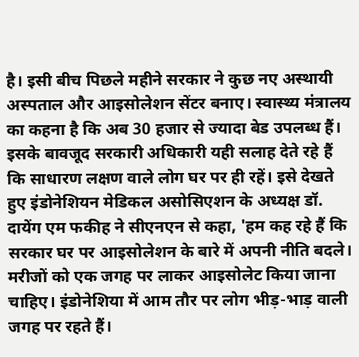है। इसी बीच पिछले महीने सरकार ने कुछ नए अस्थायी अस्पताल और आइसोलेशन सेंटर बनाए। स्वास्थ्य मंत्रालय का कहना है कि अब 30 हजार से ज्यादा बेड उपलब्ध हैं।
इसके बावजूद सरकारी अधिकारी यही सलाह देते रहे हैं कि साधारण लक्षण वाले लोग घर पर ही रहें। इसे देखते हुए इंडोनेशियन मेडिकल असोसिएशन के अध्यक्ष डॉ. दायेंग एम फकीह ने सीएनएन से कहा, 'हम कह रहे हैं कि सरकार घर पर आइसोलेशन के बारे में अपनी नीति बदले। मरीजों को एक जगह पर लाकर आइसोलेट किया जाना चाहिए। इंडोनेशिया में आम तौर पर लोग भीड़-भाड़ वाली जगह पर रहते हैं।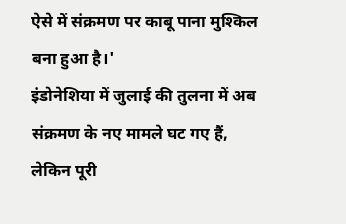ऐसे में संक्रमण पर काबू पाना मुश्किल बना हुआ है।'
इंडोनेशिया में जुलाई की तुलना में अब संक्रमण के नए मामले घट गए हैं, लेकिन पूरी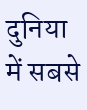दुनिया में सबसे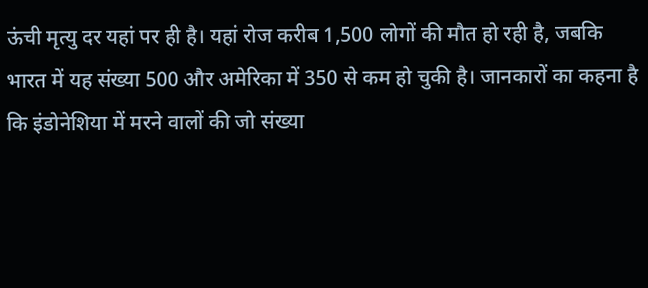ऊंची मृत्यु दर यहां पर ही है। यहां रोज करीब 1,500 लोगों की मौत हो रही है, जबकि भारत में यह संख्या 500 और अमेरिका में 350 से कम हो चुकी है। जानकारों का कहना है कि इंडोनेशिया में मरने वालों की जो संख्या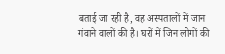बताई जा रही है, वह अस्पतालों में जान गंवाने वालों की है। घरों में जिन लोगों की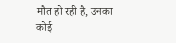मौत हो रही है, उनका कोई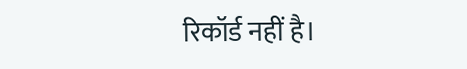रिकॉर्ड नहीं है।